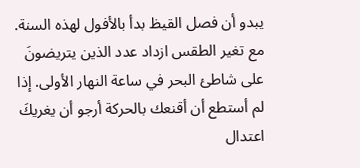يبدو أن فصل القيظ بدأ بالأفول لهذه السنة. مع تغير الطقس ازداد عدد الذين يتريضونَ على شاطئ البحر في ساعة النهار الأولى. إذا لم أستطع أن أقنعك بالحركة أرجو أن يغريكَ اعتدال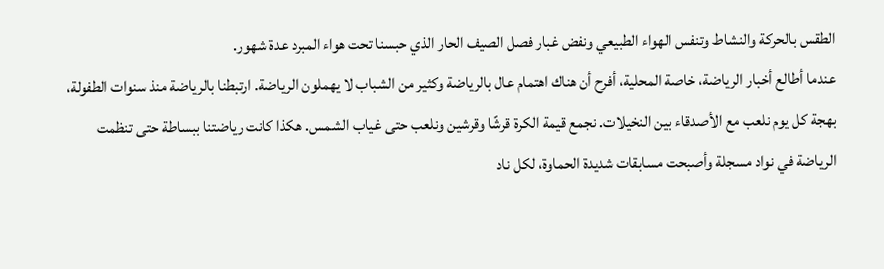الطقس بالحركة والنشاط وتنفس الهواء الطبيعي ونفض غبار فصل الصيف الحار الذي حبسنا تحت هواء المبرد عدة شهور.
عندما أطالع أخبار الرياضة، خاصة المحلية، أفرح أن هناك اهتمام عال بالرياضة وكثير من الشباب لا يهملون الرياضة. ارتبطنا بالرياضة منذ سنوات الطفولة، بهجة كل يوم نلعب مع الأصدقاء بين النخيلات. نجمع قيمة الكرة قرشًا وقرشين ونلعب حتى غياب الشمس. هكذا كانت رياضتنا ببساطة حتى تنظمت الرياضة في نواد مسجلة وأصبحت مسابقات شديدة الحماوة، لكل ناد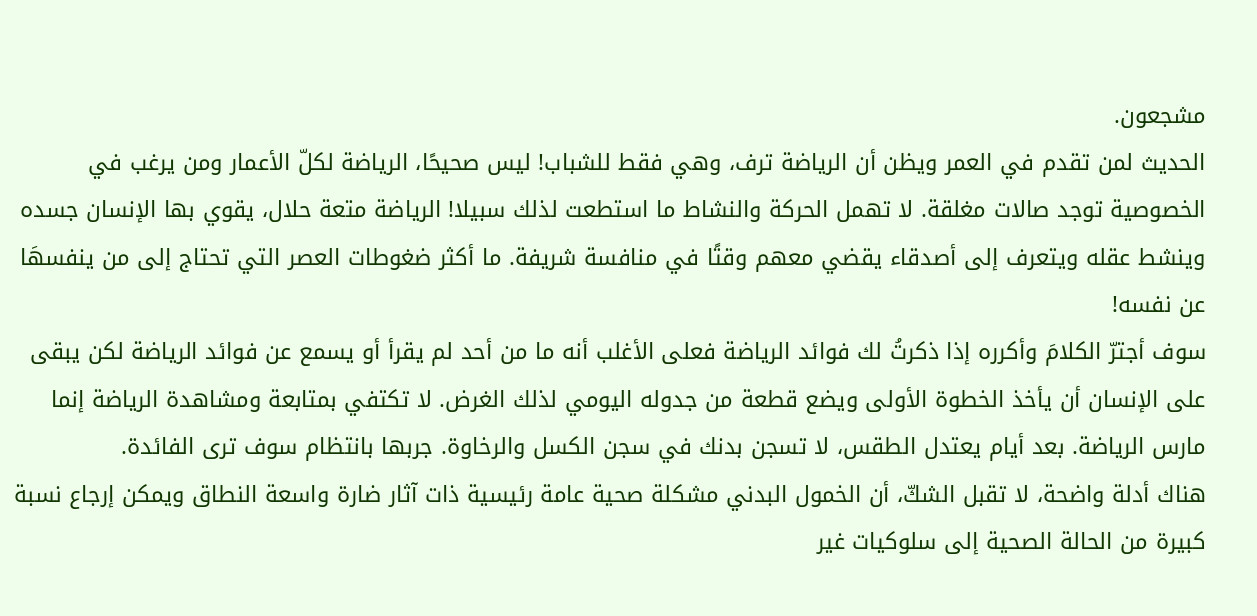مشجعون.
الحديث لمن تقدم في العمر ويظن أن الرياضة ترف، وهي فقط للشباب! ليس صحيحًا، الرياضة لكلّ الأعمار ومن يرغب في الخصوصية توجد صالات مغلقة. لا تهمل الحركة والنشاط ما استطعت لذلك سبيلا! الرياضة متعة حلال، يقوي بها الإنسان جسده وينشط عقله ويتعرف إلى أصدقاء يقضي معهم وقتًا في منافسة شريفة. ما أكثر ضغوطات العصر التي تحتاج إلى من ينفسهَا عن نفسه!
سوف أجترّ الكلامَ وأكرره إذا ذكرتُ لك فوائد الرياضة فعلى الأغلب أنه ما من أحد لم يقرأ أو يسمع عن فوائد الرياضة لكن يبقى على الإنسان أن يأخذ الخطوة الأولى ويضع قطعة من جدوله اليومي لذلك الغرض. لا تكتفي بمتابعة ومشاهدة الرياضة إنما مارس الرياضة. بعد أيام يعتدل الطقس، لا تسجن بدنك في سجن الكسل والرخاوة. جربها بانتظام سوف ترى الفائدة.
هناك أدلة واضحة، لا تقبل الشكّ، أن الخمول البدني مشكلة صحية عامة رئيسية ذات آثار ضارة واسعة النطاق ويمكن إرجاع نسبة كبيرة من الحالة الصحية إلى سلوكيات غير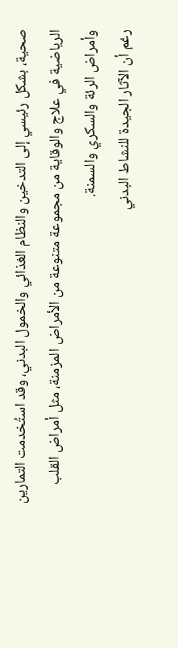صحية، بشكل رئيسي إلى التدخين والنظام الغذائي والخمول البدني، وقد استُخدمت التمارين الرياضية في علاج والوقاية من مجموعة متنوعة من الأمراض المزمنة، مثل أمراض القلب وأمراض الرئة والسكري والسمنة.
رغم أن الآثار الجيدة للنشاط البدني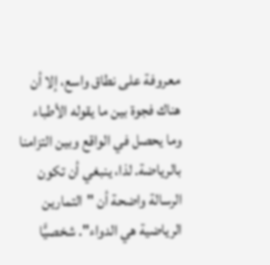معروفة على نطاق واسع، إلا أن هناك فجوة بين ما يقوله الأطباء وما يحصل في الواقع وبين التزامنا بالرياضة. لذا، ينبغي أن تكون الرسالة واضحة أن "التمارين الرياضية هي الدواء". شخصيًّا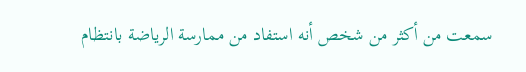سمعت من أكثر من شخص أنه استفاد من ممارسة الرياضة بانتظام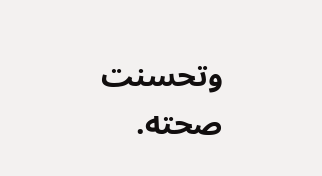وتحسنت صحته.